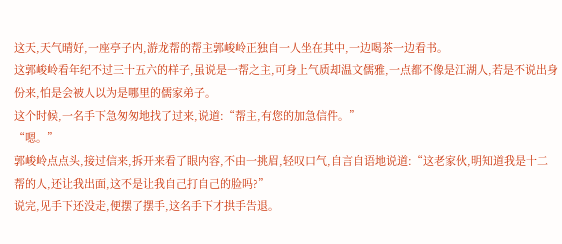这天,天气晴好,一座亭子内,游龙帮的帮主郭峻岭正独自一人坐在其中,一边喝茶一边看书。
这郭峻岭看年纪不过三十五六的样子,虽说是一帮之主,可身上气质却温文儒雅,一点都不像是江湖人,若是不说出身份来,怕是会被人以为是哪里的儒家弟子。
这个时候,一名手下急匆匆地找了过来,说道:“帮主,有您的加急信件。”
“嗯。”
郭峻岭点点头,接过信来,拆开来看了眼内容,不由一挑眉,轻叹口气,自言自语地说道:“这老家伙,明知道我是十二帮的人,还让我出面,这不是让我自己打自己的脸吗?”
说完,见手下还没走,便摆了摆手,这名手下才拱手告退。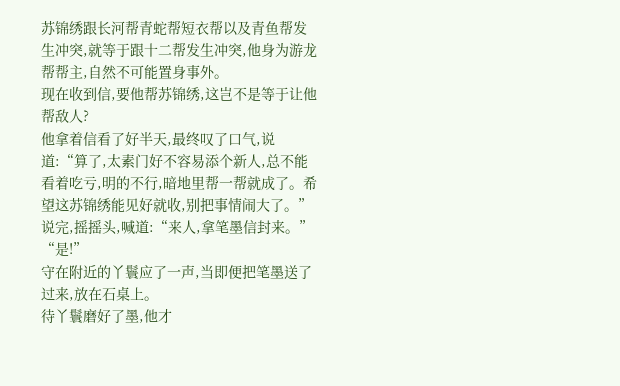苏锦绣跟长河帮青蛇帮短衣帮以及青鱼帮发生冲突,就等于跟十二帮发生冲突,他身为游龙帮帮主,自然不可能置身事外。
现在收到信,要他帮苏锦绣,这岂不是等于让他帮敌人?
他拿着信看了好半天,最终叹了口气,说道:“算了,太素门好不容易添个新人,总不能看着吃亏,明的不行,暗地里帮一帮就成了。希望这苏锦绣能见好就收,别把事情闹大了。”
说完,摇摇头,喊道:“来人,拿笔墨信封来。”
“是!”
守在附近的丫鬟应了一声,当即便把笔墨送了过来,放在石桌上。
待丫鬟磨好了墨,他才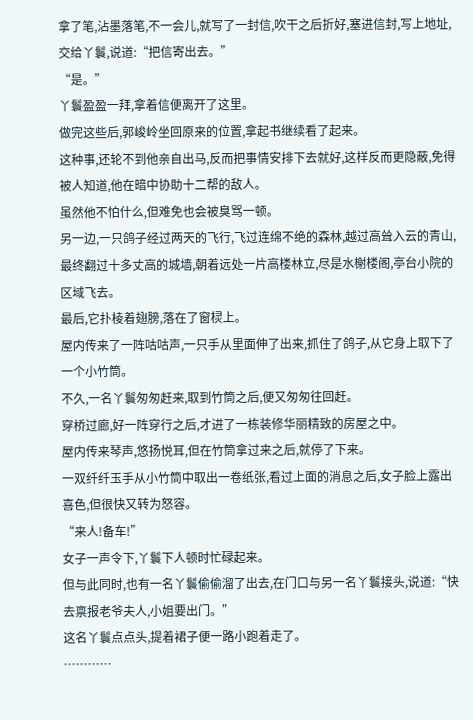拿了笔,沾墨落笔,不一会儿,就写了一封信,吹干之后折好,塞进信封,写上地址,交给丫鬟,说道:“把信寄出去。”
“是。”
丫鬟盈盈一拜,拿着信便离开了这里。
做完这些后,郭峻岭坐回原来的位置,拿起书继续看了起来。
这种事,还轮不到他亲自出马,反而把事情安排下去就好,这样反而更隐蔽,免得被人知道,他在暗中协助十二帮的敌人。
虽然他不怕什么,但难免也会被臭骂一顿。
另一边,一只鸽子经过两天的飞行,飞过连绵不绝的森林,越过高耸入云的青山,最终翻过十多丈高的城墙,朝着远处一片高楼林立,尽是水榭楼阁,亭台小院的区域飞去。
最后,它扑棱着翅膀,落在了窗棂上。
屋内传来了一阵咕咕声,一只手从里面伸了出来,抓住了鸽子,从它身上取下了一个小竹筒。
不久,一名丫鬟匆匆赶来,取到竹筒之后,便又匆匆往回赶。
穿桥过廊,好一阵穿行之后,才进了一栋装修华丽精致的房屋之中。
屋内传来琴声,悠扬悦耳,但在竹筒拿过来之后,就停了下来。
一双纤纤玉手从小竹筒中取出一卷纸张,看过上面的消息之后,女子脸上露出喜色,但很快又转为怒容。
“来人!备车!”
女子一声令下,丫鬟下人顿时忙碌起来。
但与此同时,也有一名丫鬟偷偷溜了出去,在门口与另一名丫鬟接头,说道:“快去禀报老爷夫人,小姐要出门。”
这名丫鬟点点头,提着裙子便一路小跑着走了。
…………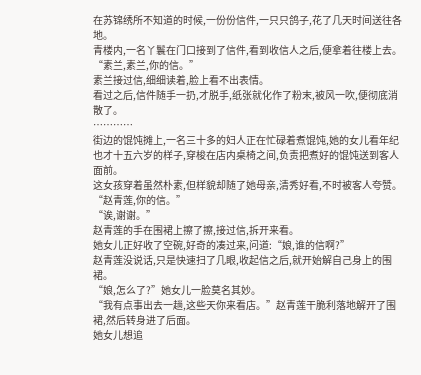在苏锦绣所不知道的时候,一份份信件,一只只鸽子,花了几天时间送往各地。
青楼内,一名丫鬟在门口接到了信件,看到收信人之后,便拿着往楼上去。
“素兰,素兰,你的信。”
素兰接过信,细细读着,脸上看不出表情。
看过之后,信件随手一扔,才脱手,纸张就化作了粉末,被风一吹,便彻底消散了。
…………
街边的馄饨摊上,一名三十多的妇人正在忙碌着煮馄饨,她的女儿看年纪也才十五六岁的样子,穿梭在店内桌椅之间,负责把煮好的馄饨送到客人面前。
这女孩穿着虽然朴素,但样貌却随了她母亲,清秀好看,不时被客人夸赞。
“赵青莲,你的信。”
“诶,谢谢。”
赵青莲的手在围裙上擦了擦,接过信,拆开来看。
她女儿正好收了空碗,好奇的凑过来,问道:“娘,谁的信啊?”
赵青莲没说话,只是快速扫了几眼,收起信之后,就开始解自己身上的围裙。
“娘,怎么了?”她女儿一脸莫名其妙。
“我有点事出去一趟,这些天你来看店。”赵青莲干脆利落地解开了围裙,然后转身进了后面。
她女儿想追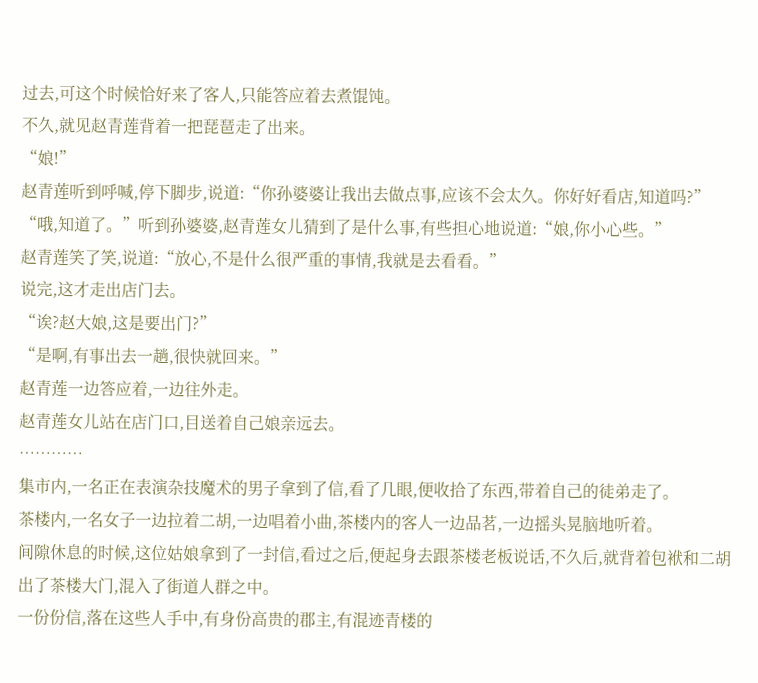过去,可这个时候恰好来了客人,只能答应着去煮馄饨。
不久,就见赵青莲背着一把琵琶走了出来。
“娘!”
赵青莲听到呼喊,停下脚步,说道:“你孙婆婆让我出去做点事,应该不会太久。你好好看店,知道吗?”
“哦,知道了。”听到孙婆婆,赵青莲女儿猜到了是什么事,有些担心地说道:“娘,你小心些。”
赵青莲笑了笑,说道:“放心,不是什么很严重的事情,我就是去看看。”
说完,这才走出店门去。
“诶?赵大娘,这是要出门?”
“是啊,有事出去一趟,很快就回来。”
赵青莲一边答应着,一边往外走。
赵青莲女儿站在店门口,目送着自己娘亲远去。
…………
集市内,一名正在表演杂技魔术的男子拿到了信,看了几眼,便收拾了东西,带着自己的徒弟走了。
茶楼内,一名女子一边拉着二胡,一边唱着小曲,茶楼内的客人一边品茗,一边摇头晃脑地听着。
间隙休息的时候,这位姑娘拿到了一封信,看过之后,便起身去跟茶楼老板说话,不久后,就背着包袱和二胡出了茶楼大门,混入了街道人群之中。
一份份信,落在这些人手中,有身份高贵的郡主,有混迹青楼的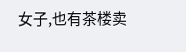女子,也有茶楼卖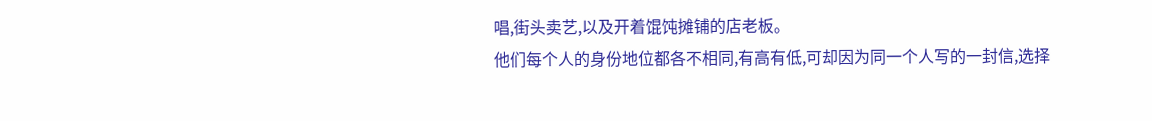唱,街头卖艺,以及开着馄饨摊铺的店老板。
他们每个人的身份地位都各不相同,有高有低,可却因为同一个人写的一封信,选择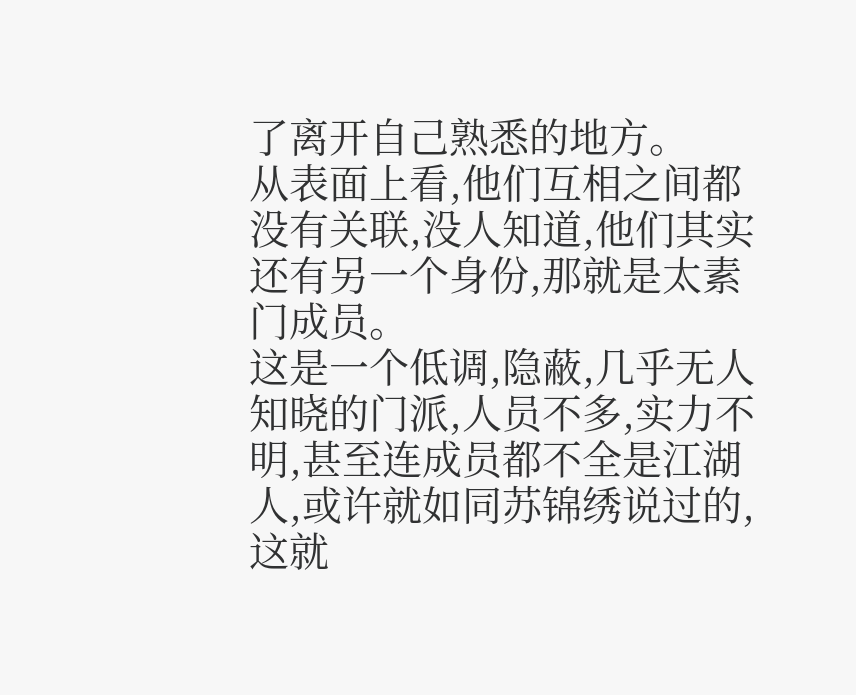了离开自己熟悉的地方。
从表面上看,他们互相之间都没有关联,没人知道,他们其实还有另一个身份,那就是太素门成员。
这是一个低调,隐蔽,几乎无人知晓的门派,人员不多,实力不明,甚至连成员都不全是江湖人,或许就如同苏锦绣说过的,这就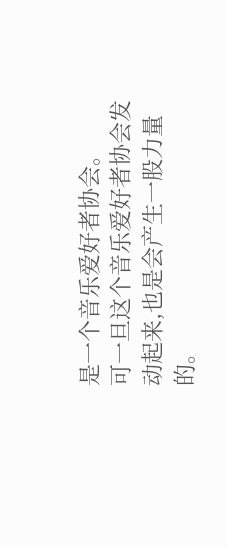是一个音乐爱好者协会。
可一旦这个音乐爱好者协会发动起来,也是会产生一股力量的。